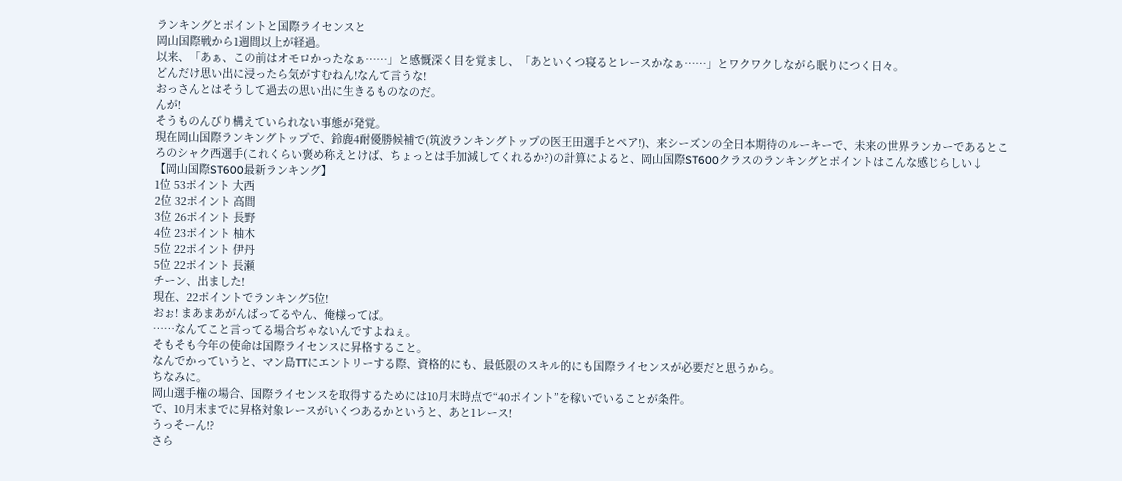ランキングとポイントと国際ライセンスと
岡山国際戦から1週間以上が経過。
以来、「あぁ、この前はオモロかったなぁ……」と感慨深く目を覚まし、「あといくつ寝るとレースかなぁ……」とワクワクしながら眠りにつく日々。
どんだけ思い出に浸ったら気がすむねん!なんて言うな!
おっさんとはそうして過去の思い出に生きるものなのだ。
んが!
そうものんびり構えていられない事態が発覚。
現在岡山国際ランキングトップで、鈴鹿4耐優勝候補で(筑波ランキングトップの医王田選手とペア!)、来シーズンの全日本期待のルーキーで、未来の世界ランカーであるところのシャク西選手(これくらい褒め称えとけば、ちょっとは手加減してくれるか?)の計算によると、岡山国際ST600クラスのランキングとポイントはこんな感じらしい↓
【岡山国際ST600最新ランキング】
1位 53ポイント 大西
2位 32ポイント 高間
3位 26ポイント 長野
4位 23ポイント 柚木
5位 22ポイント 伊丹
5位 22ポイント 長瀬
チーン、出ました!
現在、22ポイントでランキング5位!
おぉ! まあまあがんばってるやん、俺様ってば。
……なんてこと言ってる場合ぢゃないんですよねぇ。
そもそも今年の使命は国際ライセンスに昇格すること。
なんでかっていうと、マン島TTにエントリーする際、資格的にも、最低限のスキル的にも国際ライセンスが必要だと思うから。
ちなみに。
岡山選手権の場合、国際ライセンスを取得するためには10月末時点で“40ポイント”を稼いでいることが条件。
で、10月末までに昇格対象レースがいくつあるかというと、あと1レース!
うっそーん!?
さら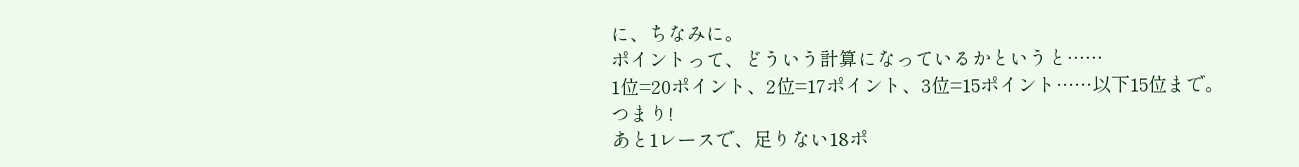に、ちなみに。
ポイントって、どういう計算になっているかというと……
1位=20ポイント、2位=17ポイント、3位=15ポイント……以下15位まで。
つまり!
あと1レースで、足りない18ポ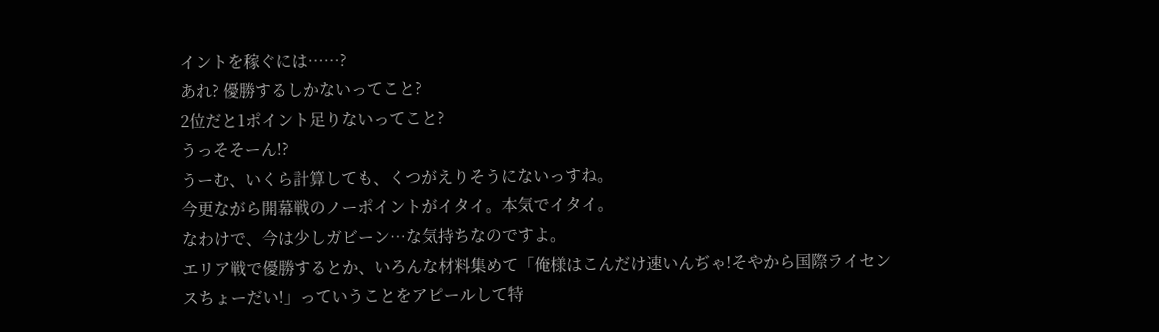イントを稼ぐには……?
あれ? 優勝するしかないってこと?
2位だと1ポイント足りないってこと?
うっそそーん!?
うーむ、いくら計算しても、くつがえりそうにないっすね。
今更ながら開幕戦のノーポイントがイタイ。本気でイタイ。
なわけで、今は少しガビーン…な気持ちなのですよ。
エリア戦で優勝するとか、いろんな材料集めて「俺様はこんだけ速いんぢゃ!そやから国際ライセンスちょーだい!」っていうことをアピールして特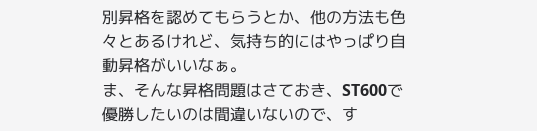別昇格を認めてもらうとか、他の方法も色々とあるけれど、気持ち的にはやっぱり自動昇格がいいなぁ。
ま、そんな昇格問題はさておき、ST600で優勝したいのは間違いないので、す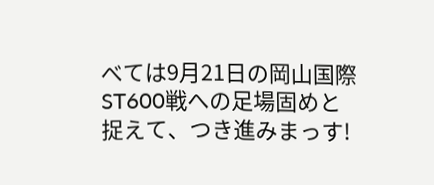べては9月21日の岡山国際ST600戦への足場固めと捉えて、つき進みまっす!